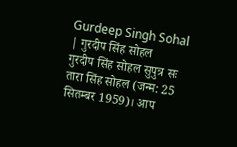Gurdeep Singh Sohal | गुरदीप सिंह सोहल
गुरदीप सिंह सोहल सुपुत्र सः तारा सिंह सोहल (जन्म: 25 सितम्बर 1959)। आप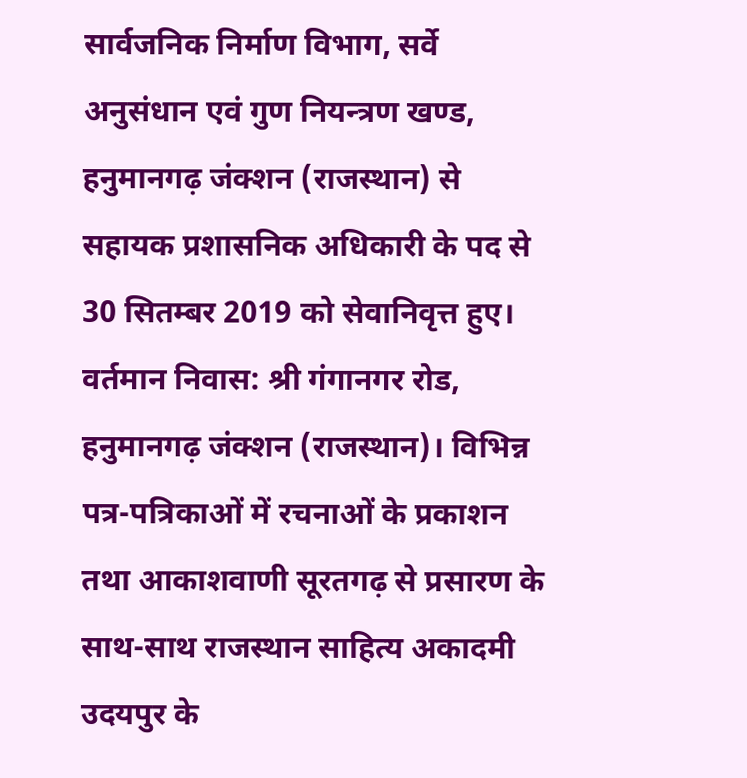सार्वजनिक निर्माण विभाग, सर्वे अनुसंधान एवं गुण नियन्त्रण खण्ड, हनुमानगढ़ जंक्शन (राजस्थान) से सहायक प्रशासनिक अधिकारी के पद से 30 सितम्बर 2019 को सेवानिवृत्त हुए। वर्तमान निवास: श्री गंगानगर रोड, हनुमानगढ़ जंक्शन (राजस्थान)। विभिन्न पत्र-पत्रिकाओं में रचनाओं के प्रकाशन तथा आकाशवाणी सूरतगढ़ से प्रसारण के साथ-साथ राजस्थान साहित्य अकादमी उदयपुर के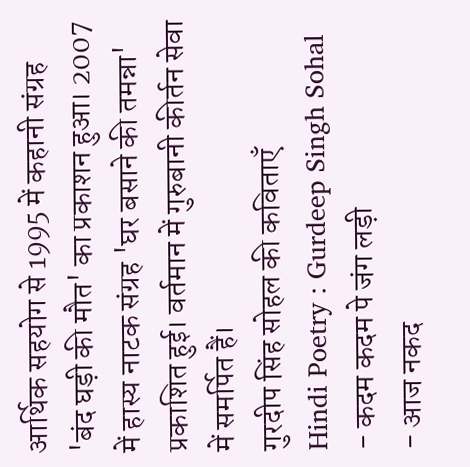आर्थिक सहयोग से 1995 में कहानी संग्रह 'बंद घड़ी की मौत' का प्रकाशन हुआ। 2007 में हास्य नाटक संग्रह 'घर बसाने की तमन्ना' प्रकाशित हुई। वर्तमान में गुरुबानी कीर्तन सेवा में समर्पित हैं।
गुरदीप सिंह सोहल की कविताएँ
Hindi Poetry : Gurdeep Singh Sohal
- कदम कदम पे जंग लड़ी
- आज नकद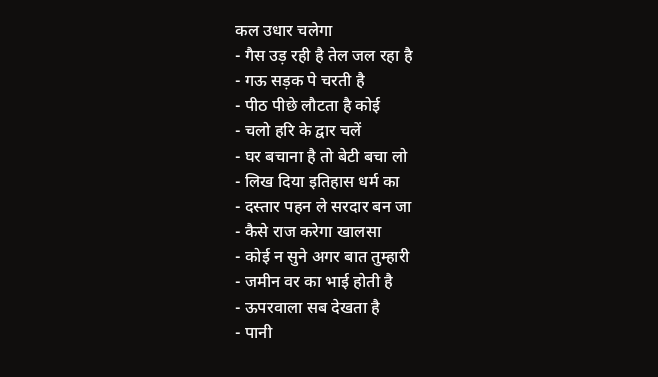कल उधार चलेगा
- गैस उड़ रही है तेल जल रहा है
- गऊ सड़क पे चरती है
- पीठ पीछे लौटता है कोई
- चलो हरि के द्वार चलें
- घर बचाना है तो बेटी बचा लो
- लिख दिया इतिहास धर्म का
- दस्तार पहन ले सरदार बन जा
- कैसे राज करेगा खालसा
- कोई न सुने अगर बात तुम्हारी
- जमीन वर का भाई होती है
- ऊपरवाला सब देखता है
- पानी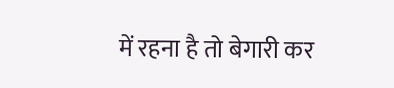में रहना है तो बेगारी कर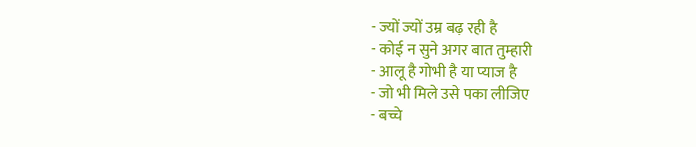- ज्यों ज्यों उम्र बढ़ रही है
- कोई न सुने अगर बात तुम्हारी
- आलू है गोभी है या प्याज है
- जो भी मिले उसे पका लीजिए
- बच्चे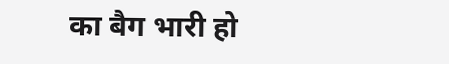का बैग भारी हो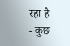रहा है
- कुछ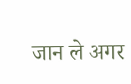जान ले अगर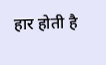हार होती है